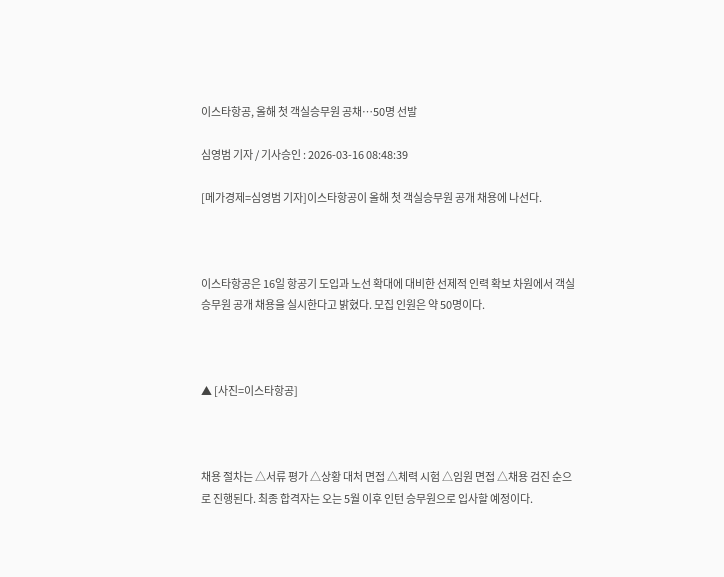이스타항공, 올해 첫 객실승무원 공채…50명 선발

심영범 기자 / 기사승인 : 2026-03-16 08:48:39

[메가경제=심영범 기자]이스타항공이 올해 첫 객실승무원 공개 채용에 나선다.



이스타항공은 16일 항공기 도입과 노선 확대에 대비한 선제적 인력 확보 차원에서 객실승무원 공개 채용을 실시한다고 밝혔다. 모집 인원은 약 50명이다.



▲ [사진=이스타항공]



채용 절차는 △서류 평가 △상황 대처 면접 △체력 시험 △임원 면접 △채용 검진 순으로 진행된다. 최종 합격자는 오는 5월 이후 인턴 승무원으로 입사할 예정이다.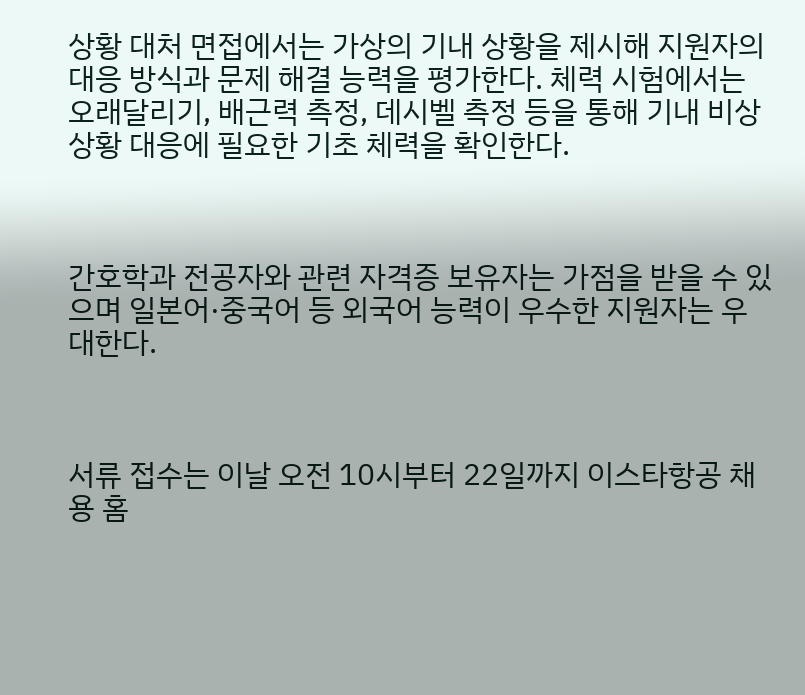상황 대처 면접에서는 가상의 기내 상황을 제시해 지원자의 대응 방식과 문제 해결 능력을 평가한다. 체력 시험에서는 오래달리기, 배근력 측정, 데시벨 측정 등을 통해 기내 비상 상황 대응에 필요한 기초 체력을 확인한다.



간호학과 전공자와 관련 자격증 보유자는 가점을 받을 수 있으며 일본어·중국어 등 외국어 능력이 우수한 지원자는 우대한다.



서류 접수는 이날 오전 10시부터 22일까지 이스타항공 채용 홈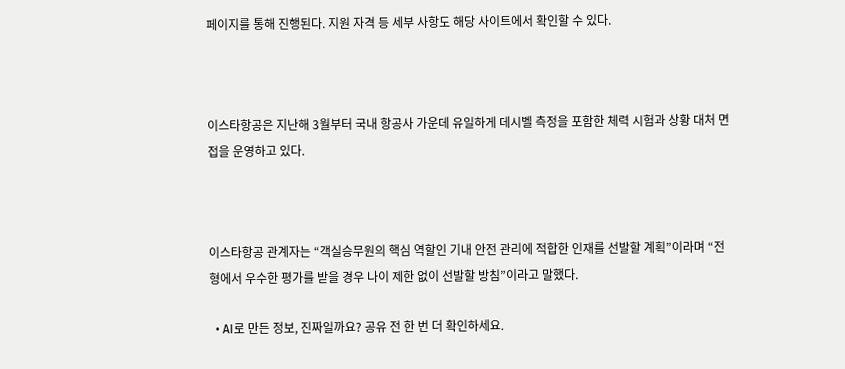페이지를 통해 진행된다. 지원 자격 등 세부 사항도 해당 사이트에서 확인할 수 있다.



이스타항공은 지난해 3월부터 국내 항공사 가운데 유일하게 데시벨 측정을 포함한 체력 시험과 상황 대처 면접을 운영하고 있다.



이스타항공 관계자는 “객실승무원의 핵심 역할인 기내 안전 관리에 적합한 인재를 선발할 계획”이라며 “전형에서 우수한 평가를 받을 경우 나이 제한 없이 선발할 방침”이라고 말했다.

  • AI로 만든 정보, 진짜일까요? 공유 전 한 번 더 확인하세요.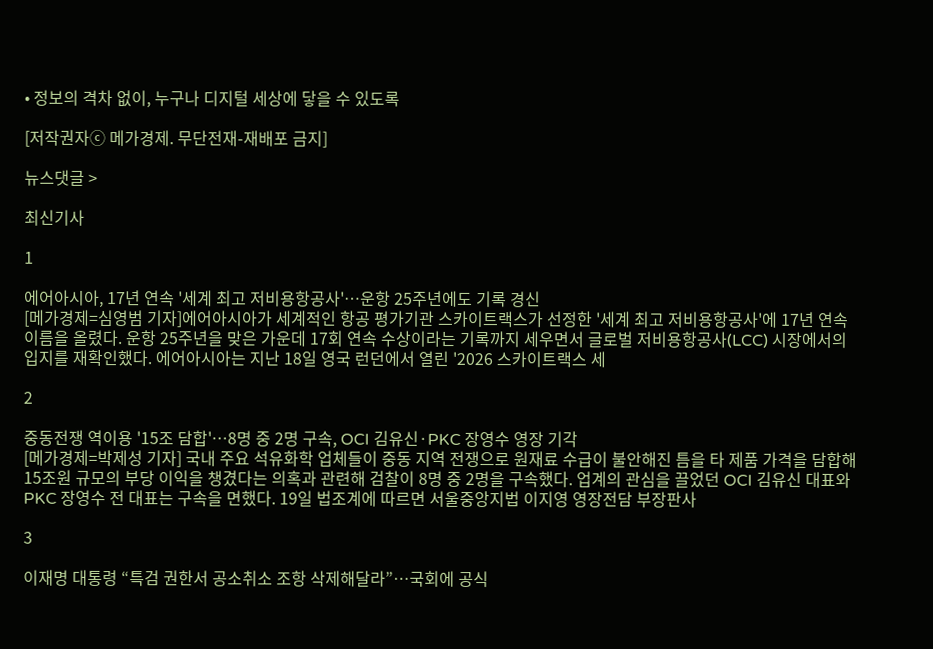• 정보의 격차 없이, 누구나 디지털 세상에 닿을 수 있도록

[저작권자ⓒ 메가경제. 무단전재-재배포 금지]

뉴스댓글 >

최신기사

1

에어아시아, 17년 연속 '세계 최고 저비용항공사'…운항 25주년에도 기록 경신
[메가경제=심영범 기자]에어아시아가 세계적인 항공 평가기관 스카이트랙스가 선정한 '세계 최고 저비용항공사'에 17년 연속 이름을 올렸다. 운항 25주년을 맞은 가운데 17회 연속 수상이라는 기록까지 세우면서 글로벌 저비용항공사(LCC) 시장에서의 입지를 재확인했다. 에어아시아는 지난 18일 영국 런던에서 열린 '2026 스카이트랙스 세

2

중동전쟁 역이용 '15조 담합'…8명 중 2명 구속, OCI 김유신·PKC 장영수 영장 기각
[메가경제=박제성 기자] 국내 주요 석유화학 업체들이 중동 지역 전쟁으로 원재료 수급이 불안해진 틈을 타 제품 가격을 담합해 15조원 규모의 부당 이익을 챙겼다는 의혹과 관련해 검찰이 8명 중 2명을 구속했다. 업계의 관심을 끌었던 OCI 김유신 대표와 PKC 장영수 전 대표는 구속을 면했다. 19일 법조계에 따르면 서울중앙지법 이지영 영장전담 부장판사

3

이재명 대통령 “특검 권한서 공소취소 조항 삭제해달라”…국회에 공식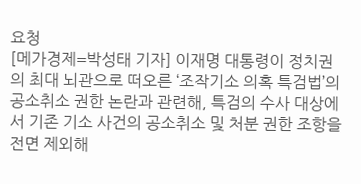요청
[메가경제=박성태 기자] 이재명 대통령이 정치권의 최대 뇌관으로 떠오른 ‘조작기소 의혹 특검법’의 공소취소 권한 논란과 관련해, 특검의 수사 대상에서 기존 기소 사건의 공소취소 및 처분 권한 조항을 전면 제외해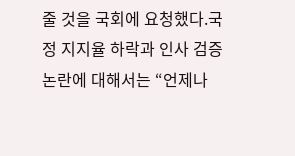줄 것을 국회에 요청했다.국정 지지율 하락과 인사 검증 논란에 대해서는 “언제나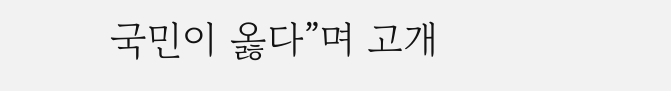국민이 옳다”며 고개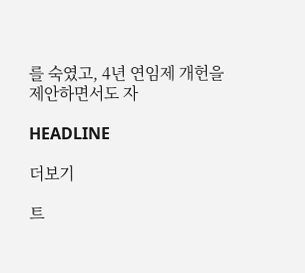를 숙였고, 4년 연임제 개헌을 제안하면서도 자

HEADLINE

더보기

트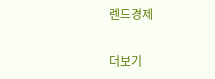렌드경제

더보기